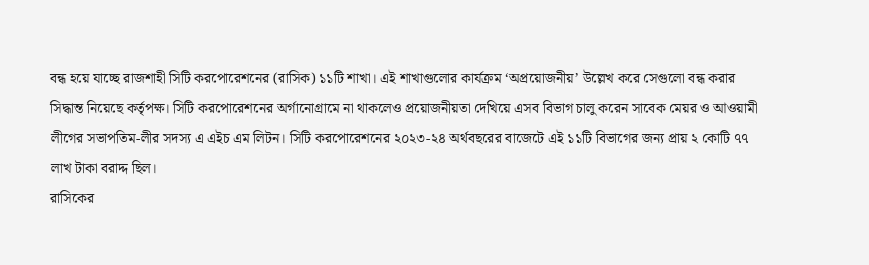বন্ধ হয়ে যাচ্ছে রাজশাহী সিটি করপোরেশনের (রাসিক) ১১টি শাখা। এই শাখাগুলোর কার্যক্রম ‘অপ্রয়োজনীয়’ উল্লেখ করে সেগুলো বন্ধ করার সিদ্ধান্ত নিয়েছে কর্তৃপক্ষ। সিটি করপোরেশনের অর্গানোগ্রামে না থাকলেও প্রয়োজনীয়তা দেখিয়ে এসব বিভাগ চালু করেন সাবেক মেয়র ও আওয়ামী লীগের সভাপতিম-লীর সদস্য এ এইচ এম লিটন। সিটি করপোরেশনের ২০২৩-২৪ অর্থবছরের বাজেটে এই ১১টি বিভাগের জন্য প্রায় ২ কোটি ৭৭ লাখ টাকা বরাদ্দ ছিল।
রাসিকের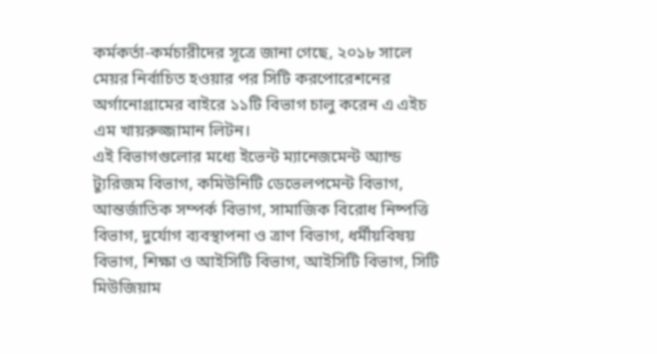কর্মকর্তা-কর্মচারীদের সূত্রে জানা গেছে, ২০১৮ সালে মেয়র নির্বাচিত হওয়ার পর সিটি করপোরেশনের অর্গানোগ্রামের বাইরে ১১টি বিভাগ চালু করেন এ এইচ এম খায়রুজ্জামান লিটন।
এই বিভাগগুলোর মধ্যে ইভেন্ট ম্যানেজমেন্ট অ্যান্ড ট্যুরিজম বিভাগ, কমিউনিটি ডেভেলপমেন্ট বিভাগ, আন্তর্জাতিক সম্পর্ক বিভাগ, সামাজিক বিরোধ নিষ্পত্তি বিভাগ, দুর্যোগ ব্যবস্থাপনা ও ত্রাণ বিভাগ, ধর্মীয়বিষয় বিভাগ, শিক্ষা ও আইসিটি বিভাগ, আইসিটি বিভাগ, সিটি মিউজিয়াম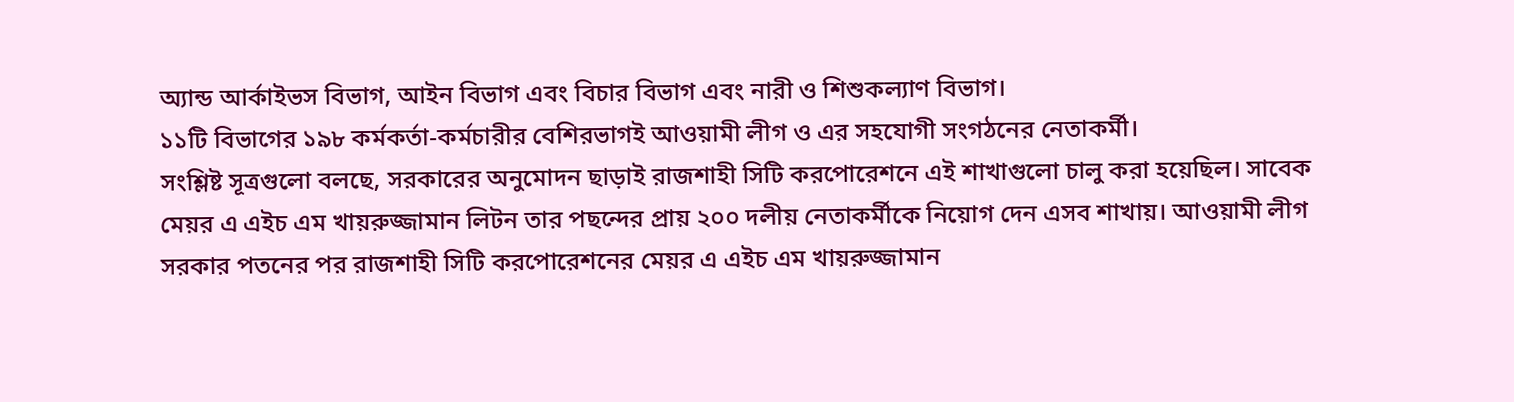অ্যান্ড আর্কাইভস বিভাগ, আইন বিভাগ এবং বিচার বিভাগ এবং নারী ও শিশুকল্যাণ বিভাগ।
১১টি বিভাগের ১৯৮ কর্মকর্তা-কর্মচারীর বেশিরভাগই আওয়ামী লীগ ও এর সহযোগী সংগঠনের নেতাকর্মী।
সংশ্লিষ্ট সূত্রগুলো বলছে, সরকারের অনুমোদন ছাড়াই রাজশাহী সিটি করপোরেশনে এই শাখাগুলো চালু করা হয়েছিল। সাবেক মেয়র এ এইচ এম খায়রুজ্জামান লিটন তার পছন্দের প্রায় ২০০ দলীয় নেতাকর্মীকে নিয়োগ দেন এসব শাখায়। আওয়ামী লীগ সরকার পতনের পর রাজশাহী সিটি করপোরেশনের মেয়র এ এইচ এম খায়রুজ্জামান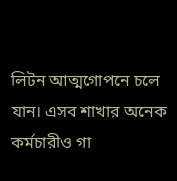লিটন আত্মগোপনে চলে যান। এসব শাখার অনেক কর্মচারীও গা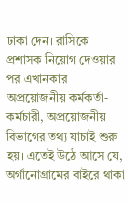ঢাকা দেন। রাসিকে প্রশাসক নিয়োগ দেওয়ার পর এখানকার অপ্রয়োজনীয় কর্মকর্তা-কর্মচারী, অপ্রয়োজনীয় বিভাগের তথ্য যাচাই শুরু হয়। এতেই উঠে আসে যে, অর্গানোগ্রামের বাইরে থাকা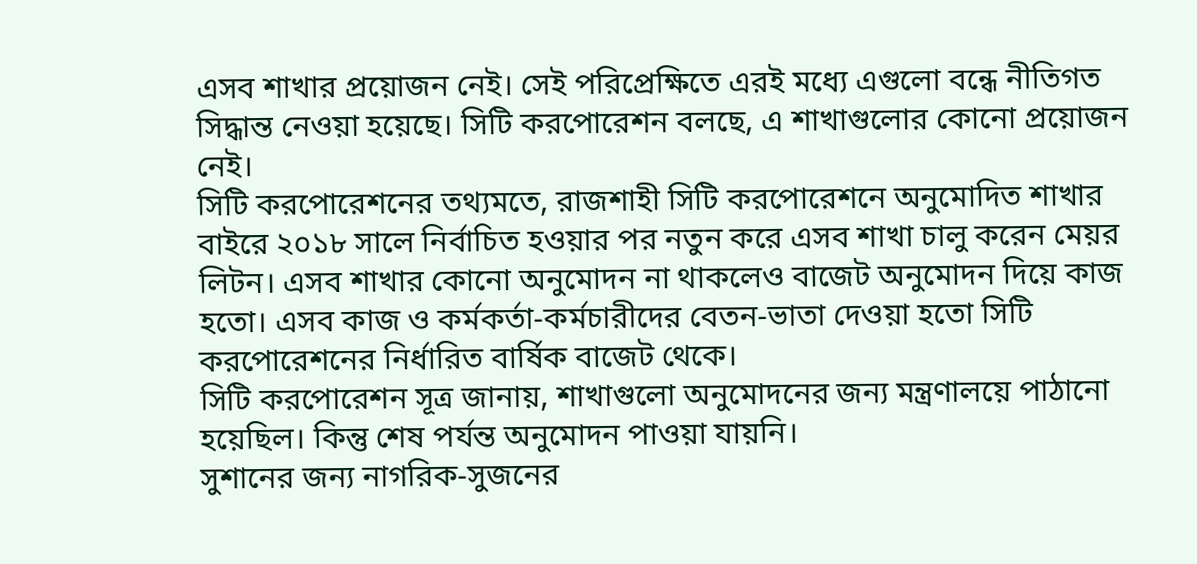এসব শাখার প্রয়োজন নেই। সেই পরিপ্রেক্ষিতে এরই মধ্যে এগুলো বন্ধে নীতিগত সিদ্ধান্ত নেওয়া হয়েছে। সিটি করপোরেশন বলছে, এ শাখাগুলোর কোনো প্রয়োজন নেই।
সিটি করপোরেশনের তথ্যমতে, রাজশাহী সিটি করপোরেশনে অনুমোদিত শাখার বাইরে ২০১৮ সালে নির্বাচিত হওয়ার পর নতুন করে এসব শাখা চালু করেন মেয়র লিটন। এসব শাখার কোনো অনুমোদন না থাকলেও বাজেট অনুমোদন দিয়ে কাজ হতো। এসব কাজ ও কর্মকর্তা-কর্মচারীদের বেতন-ভাতা দেওয়া হতো সিটি করপোরেশনের নির্ধারিত বার্ষিক বাজেট থেকে।
সিটি করপোরেশন সূত্র জানায়, শাখাগুলো অনুমোদনের জন্য মন্ত্রণালয়ে পাঠানো হয়েছিল। কিন্তু শেষ পর্যন্ত অনুমোদন পাওয়া যায়নি।
সুশানের জন্য নাগরিক-সুজনের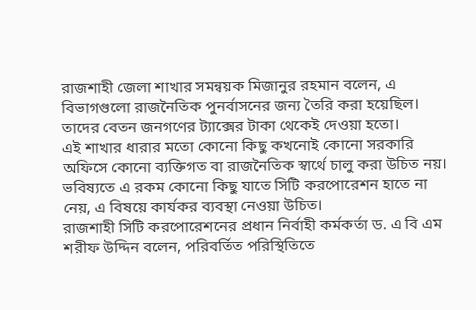রাজশাহী জেলা শাখার সমন্বয়ক মিজানুর রহমান বলেন, এ বিভাগগুলো রাজনৈতিক পুনর্বাসনের জন্য তৈরি করা হয়েছিল। তাদের বেতন জনগণের ট্যাক্সের টাকা থেকেই দেওয়া হতো।
এই শাখার ধারার মতো কোনো কিছু কখনোই কোনো সরকারি অফিসে কোনো ব্যক্তিগত বা রাজনৈতিক স্বার্থে চালু করা উচিত নয়। ভবিষ্যতে এ রকম কোনো কিছু যাতে সিটি করপোরেশন হাতে না নেয়, এ বিষয়ে কার্যকর ব্যবস্থা নেওয়া উচিত।
রাজশাহী সিটি করপোরেশনের প্রধান নির্বাহী কর্মকর্তা ড. এ বি এম শরীফ উদ্দিন বলেন, পরিবর্তিত পরিস্থিতিতে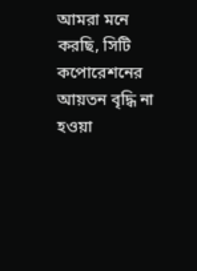আমরা মনে করছি, সিটি কপোরেশনের আয়তন বৃদ্ধি না হওয়া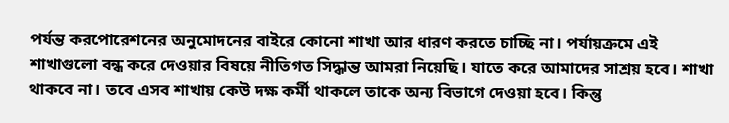পর্যন্ত করপোরেশনের অনুমোদনের বাইরে কোনো শাখা আর ধারণ করতে চাচ্ছি না। পর্যায়ক্রমে এই শাখাগুলো বন্ধ করে দেওয়ার বিষয়ে নীতিগত সিদ্ধান্ত আমরা নিয়েছি। যাতে করে আমাদের সাশ্রয় হবে। শাখা থাকবে না। তবে এসব শাখায় কেউ দক্ষ কর্মী থাকলে তাকে অন্য বিভাগে দেওয়া হবে। কিন্তু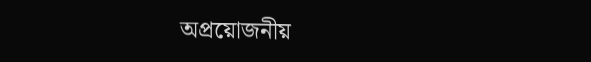অপ্রয়োজনীয়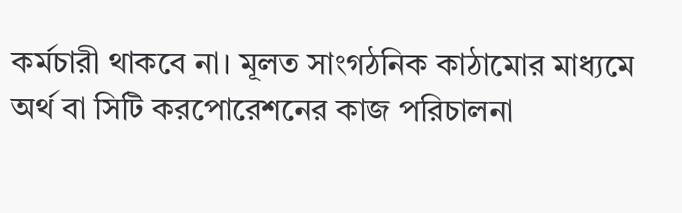কর্মচারী থাকবে না। মূলত সাংগঠনিক কাঠামোর মাধ্যমে অর্থ বা সিটি করপোরেশনের কাজ পরিচালনা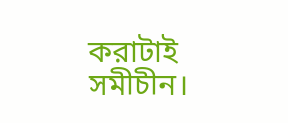করাটাই সমীচীন।